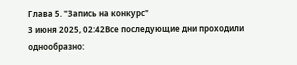Глава 5. "Запись на конкурс"
3 июня 2025, 02:42Все последующие дни проходили однообразно: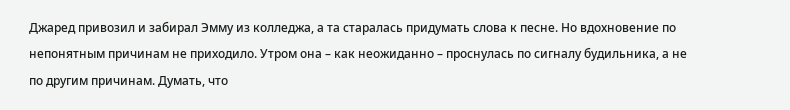Джаред привозил и забирал Эмму из колледжа, а та старалась придумать слова к песне. Но вдохновение по непонятным причинам не приходило. Утром она – как неожиданно – проснулась по сигналу будильника, а не по другим причинам. Думать, что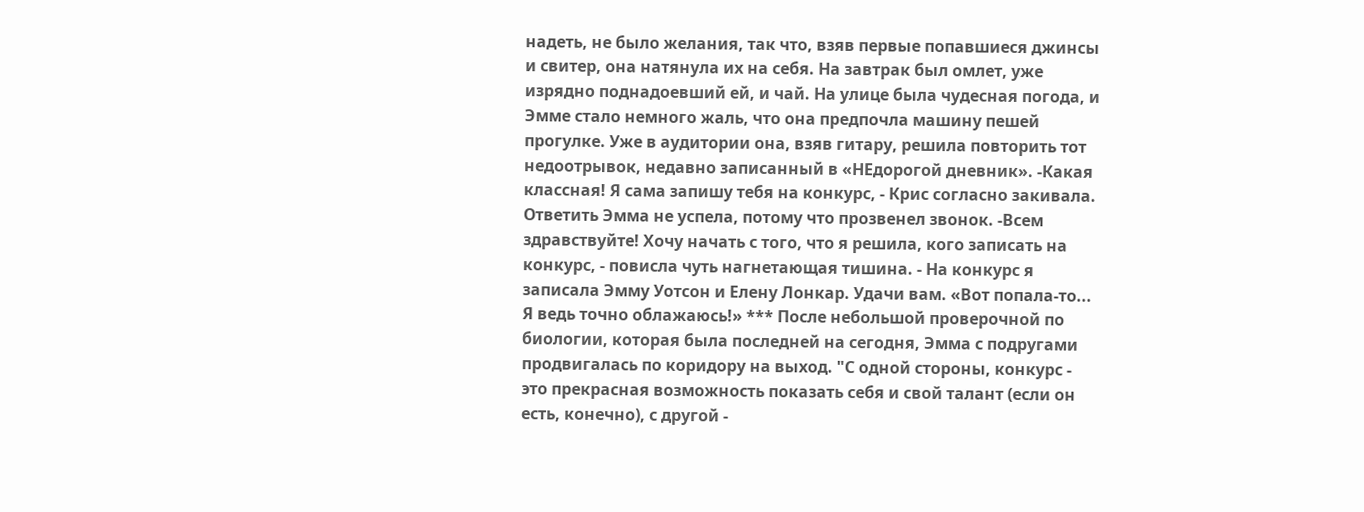надеть, не было желания, так что, взяв первые попавшиеся джинсы и свитер, она натянула их на себя. На завтрак был омлет, уже изрядно поднадоевший ей, и чай. На улице была чудесная погода, и Эмме стало немного жаль, что она предпочла машину пешей прогулке. Уже в аудитории она, взяв гитару, решила повторить тот недоотрывок, недавно записанный в «НЕдорогой дневник». -Какая классная! Я сама запишу тебя на конкурс, - Крис согласно закивала. Ответить Эмма не успела, потому что прозвенел звонок. -Всем здравствуйте! Хочу начать с того, что я решила, кого записать на конкурс, - повисла чуть нагнетающая тишина. - На конкурс я записала Эмму Уотсон и Елену Лонкар. Удачи вам. «Вот попала-то... Я ведь точно облажаюсь!» *** После небольшой проверочной по биологии, которая была последней на сегодня, Эмма с подругами продвигалась по коридору на выход. "С одной стороны, конкурс - это прекрасная возможность показать себя и свой талант (если он есть, конечно), с другой -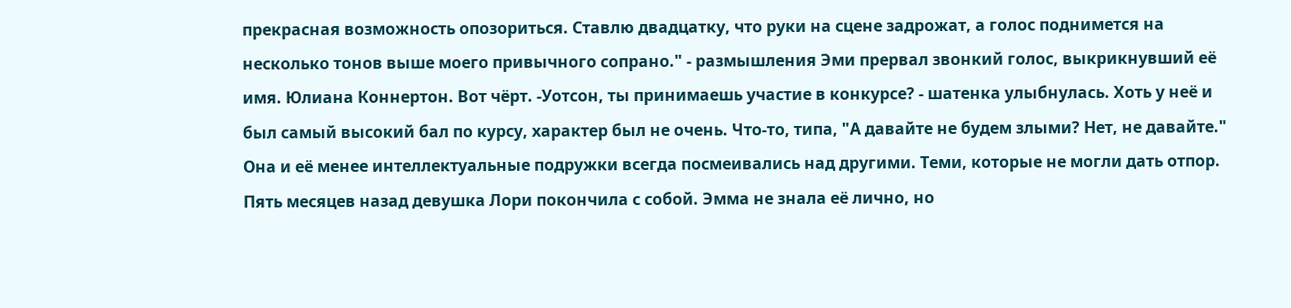прекрасная возможность опозориться. Ставлю двадцатку, что руки на сцене задрожат, а голос поднимется на несколько тонов выше моего привычного сопрано." - размышления Эми прервал звонкий голос, выкрикнувший её имя. Юлиана Коннертон. Вот чёрт. -Уотсон, ты принимаешь участие в конкурсе? - шатенка улыбнулась. Хоть у неё и был самый высокий бал по курсу, характер был не очень. Что-то, типа, "А давайте не будем злыми? Нет, не давайте." Она и её менее интеллектуальные подружки всегда посмеивались над другими. Теми, которые не могли дать отпор. Пять месяцев назад девушка Лори покончила с собой. Эмма не знала её лично, но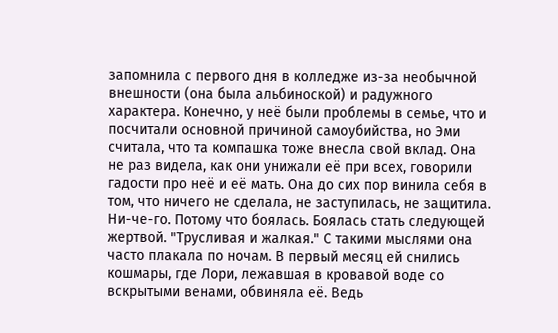запомнила с первого дня в колледже из-за необычной внешности (она была альбиноской) и радужного характера. Конечно, у неё были проблемы в семье, что и посчитали основной причиной самоубийства, но Эми считала, что та компашка тоже внесла свой вклад. Она не раз видела, как они унижали её при всех, говорили гадости про неё и её мать. Она до сих пор винила себя в том, что ничего не сделала, не заступилась, не защитила. Ни-че-го. Потому что боялась. Боялась стать следующей жертвой. "Трусливая и жалкая." С такими мыслями она часто плакала по ночам. В первый месяц ей снились кошмары, где Лори, лежавшая в кровавой воде со вскрытыми венами, обвиняла её. Ведь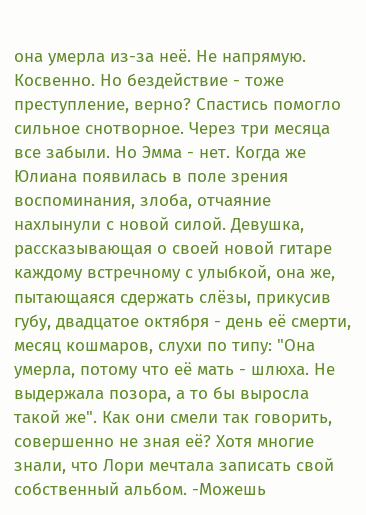она умерла из-за неё. Не напрямую. Косвенно. Но бездействие - тоже преступление, верно? Спастись помогло сильное снотворное. Через три месяца все забыли. Но Эмма - нет. Когда же Юлиана появилась в поле зрения воспоминания, злоба, отчаяние нахлынули с новой силой. Девушка, рассказывающая о своей новой гитаре каждому встречному с улыбкой, она же, пытающаяся сдержать слёзы, прикусив губу, двадцатое октября - день её смерти, месяц кошмаров, слухи по типу: "Она умерла, потому что её мать - шлюха. Не выдержала позора, а то бы выросла такой же". Как они смели так говорить, совершенно не зная её? Хотя многие знали, что Лори мечтала записать свой собственный альбом. -Можешь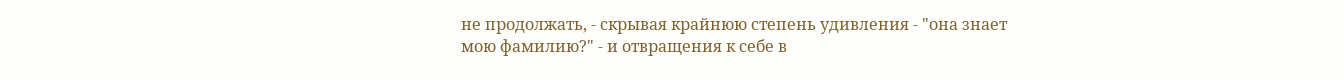не продолжать, - скрывая крайнюю степень удивления - "она знает мою фамилию?" - и отвращения к себе в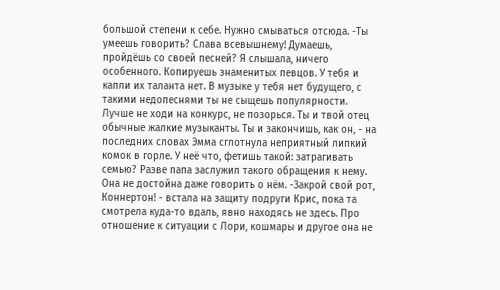большой степени к себе. Нужно смываться отсюда. -Ты умеешь говорить? Слава всевышнему! Думаешь, пройдёшь со своей песней? Я слышала, ничего особенного. Копируешь знаменитых певцов. У тебя и капли их таланта нет. В музыке у тебя нет будущего, с такими недопеснями ты не сыщешь популярности. Лучше не ходи на конкурс, не позорься. Ты и твой отец обычные жалкие музыканты. Ты и закончишь, как он, - на последних словах Эмма сглотнула неприятный липкий комок в горле. У неё что, фетишь такой: затрагивать семью? Разве папа заслужил такого обращения к нему. Она не достойна даже говорить о нём. -Закрой свой рот, Коннертон! - встала на защиту подруги Крис, пока та смотрела куда-то вдаль, явно находясь не здесь. Про отношение к ситуации с Лори, кошмары и другое она не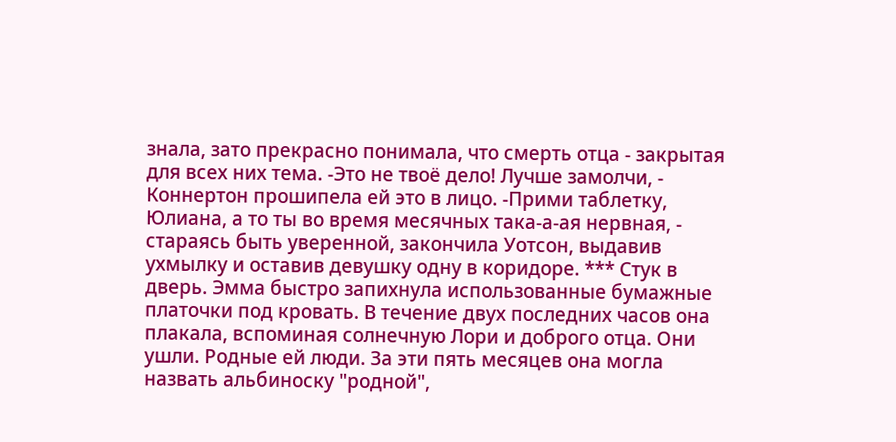знала, зато прекрасно понимала, что смерть отца - закрытая для всех них тема. -Это не твоё дело! Лучше замолчи, - Коннертон прошипела ей это в лицо. -Прими таблетку, Юлиана, а то ты во время месячных така-а-ая нервная, - стараясь быть уверенной, закончила Уотсон, выдавив ухмылку и оставив девушку одну в коридоре. *** Стук в дверь. Эмма быстро запихнула использованные бумажные платочки под кровать. В течение двух последних часов она плакала, вспоминая солнечную Лори и доброго отца. Они ушли. Родные ей люди. За эти пять месяцев она могла назвать альбиноску "родной",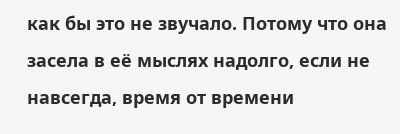как бы это не звучало. Потому что она засела в её мыслях надолго, если не навсегда, время от времени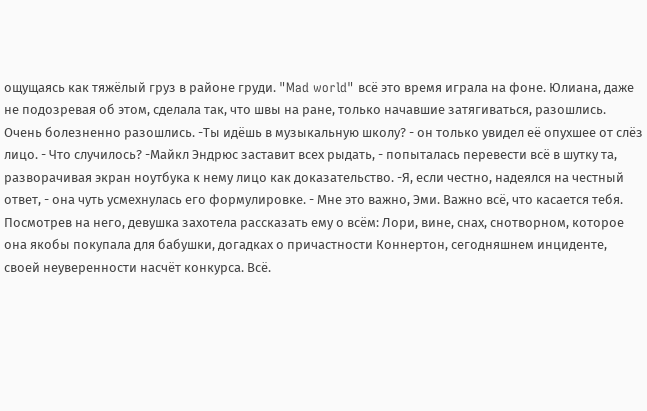ощущаясь как тяжёлый груз в районе груди. "Mad world" всё это время играла на фоне. Юлиана, даже не подозревая об этом, сделала так, что швы на ране, только начавшие затягиваться, разошлись. Очень болезненно разошлись. -Ты идёшь в музыкальную школу? - он только увидел её опухшее от слёз лицо. - Что случилось? -Майкл Эндрюс заставит всех рыдать, - попыталась перевести всё в шутку та, разворачивая экран ноутбука к нему лицо как доказательство. -Я, если честно, надеялся на честный ответ, - она чуть усмехнулась его формулировке. - Мне это важно, Эми. Важно всё, что касается тебя. Посмотрев на него, девушка захотела рассказать ему о всём: Лори, вине, снах, снотворном, которое она якобы покупала для бабушки, догадках о причастности Коннертон, сегодняшнем инциденте, своей неуверенности насчёт конкурса. Всё.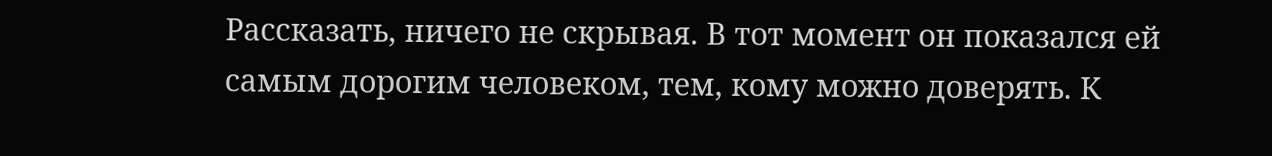Рассказать, ничего не скрывая. В тот момент он показался ей самым дорогим человеком, тем, кому можно доверять. К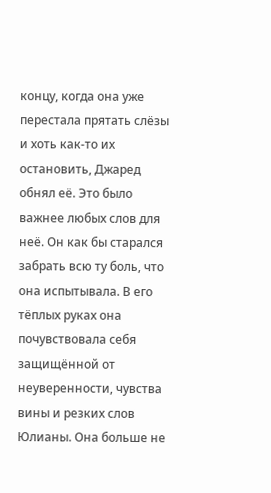концу, когда она уже перестала прятать слёзы и хоть как-то их остановить, Джаред обнял её. Это было важнее любых слов для неё. Он как бы старался забрать всю ту боль, что она испытывала. В его тёплых руках она почувствовала себя защищённой от неуверенности, чувства вины и резких слов Юлианы. Она больше не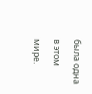была одна в этом мире.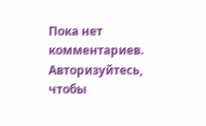Пока нет комментариев. Авторизуйтесь, чтобы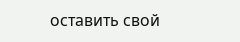оставить свой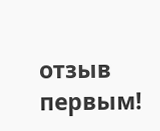отзыв первым!